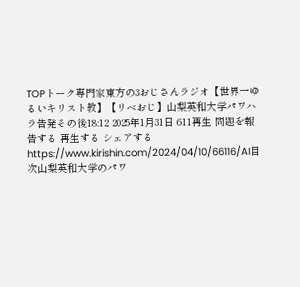TOPトーク専門家東方の3おじさんラジオ【世界一ゆるいキリスト教】【リベおじ】山梨英和大学パワハラ告発その後18:12 2025年1月31日 611再生 問題を報告する 再生する シェアする https://www.kirishin.com/2024/04/10/66116/AI目次山梨英和大学のパワ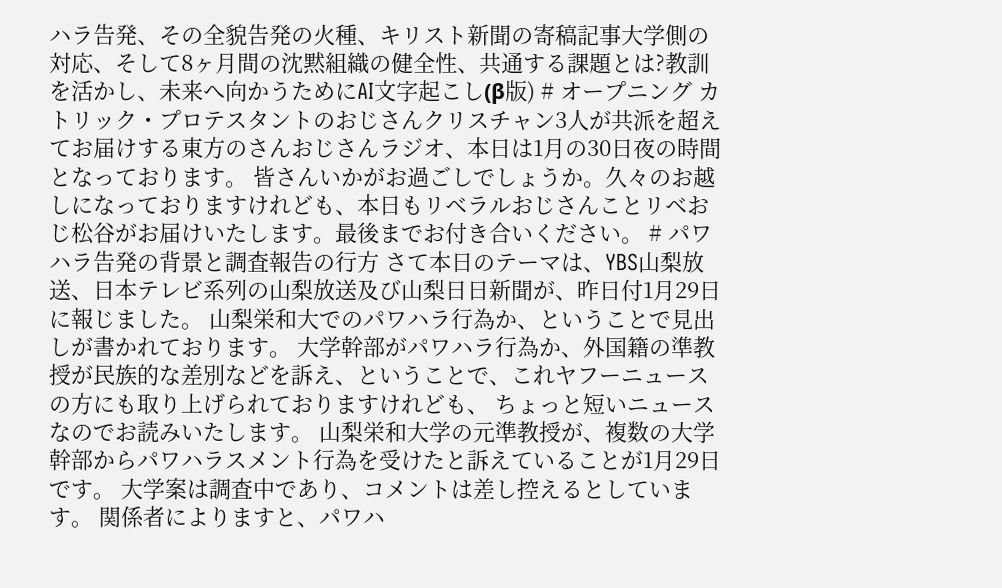ハラ告発、その全貌告発の火種、キリスト新聞の寄稿記事大学側の対応、そして8ヶ月間の沈黙組織の健全性、共通する課題とは?教訓を活かし、未来へ向かうためにAI文字起こし(β版) # オープニング カトリック・プロテスタントのおじさんクリスチャン3人が共派を超えてお届けする東方のさんおじさんラジオ、本日は1月の30日夜の時間となっております。 皆さんいかがお過ごしでしょうか。久々のお越しになっておりますけれども、本日もリベラルおじさんことリベおじ松谷がお届けいたします。最後までお付き合いください。 # パワハラ告発の背景と調査報告の行方 さて本日のテーマは、YBS山梨放送、日本テレビ系列の山梨放送及び山梨日日新聞が、昨日付1月29日に報じました。 山梨栄和大でのパワハラ行為か、ということで見出しが書かれております。 大学幹部がパワハラ行為か、外国籍の準教授が民族的な差別などを訴え、ということで、これヤフーニュースの方にも取り上げられておりますけれども、 ちょっと短いニュースなのでお読みいたします。 山梨栄和大学の元準教授が、複数の大学幹部からパワハラスメント行為を受けたと訴えていることが1月29日です。 大学案は調査中であり、コメントは差し控えるとしています。 関係者によりますと、パワハ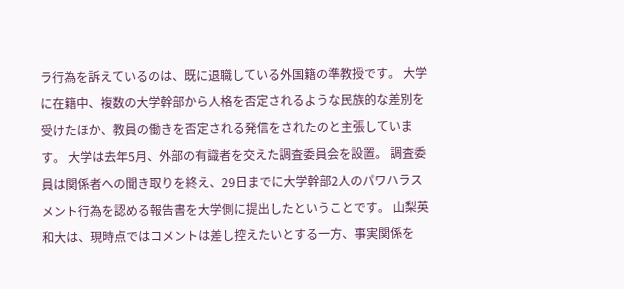ラ行為を訴えているのは、既に退職している外国籍の準教授です。 大学に在籍中、複数の大学幹部から人格を否定されるような民族的な差別を受けたほか、教員の働きを否定される発信をされたのと主張しています。 大学は去年5月、外部の有識者を交えた調査委員会を設置。 調査委員は関係者への聞き取りを終え、29日までに大学幹部2人のパワハラスメント行為を認める報告書を大学側に提出したということです。 山梨英和大は、現時点ではコメントは差し控えたいとする一方、事実関係を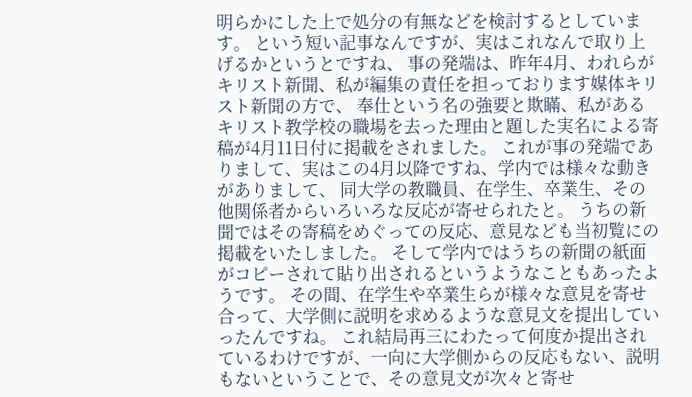明らかにした上で処分の有無などを検討するとしています。 という短い記事なんですが、実はこれなんで取り上げるかというとですね、 事の発端は、昨年4月、われらがキリスト新聞、私が編集の責任を担っております媒体キリスト新聞の方で、 奉仕という名の強要と欺瞞、私があるキリスト教学校の職場を去った理由と題した実名による寄稿が4月11日付に掲載をされました。 これが事の発端でありまして、実はこの4月以降ですね、学内では様々な動きがありまして、 同大学の教職員、在学生、卒業生、その他関係者からいろいろな反応が寄せられたと。 うちの新聞ではその寄稿をめぐっての反応、意見なども当初覧にの掲載をいたしました。 そして学内ではうちの新聞の紙面がコピーされて貼り出されるというようなこともあったようです。 その間、在学生や卒業生らが様々な意見を寄せ合って、大学側に説明を求めるような意見文を提出していったんですね。 これ結局再三にわたって何度か提出されているわけですが、一向に大学側からの反応もない、説明もないということで、その意見文が次々と寄せ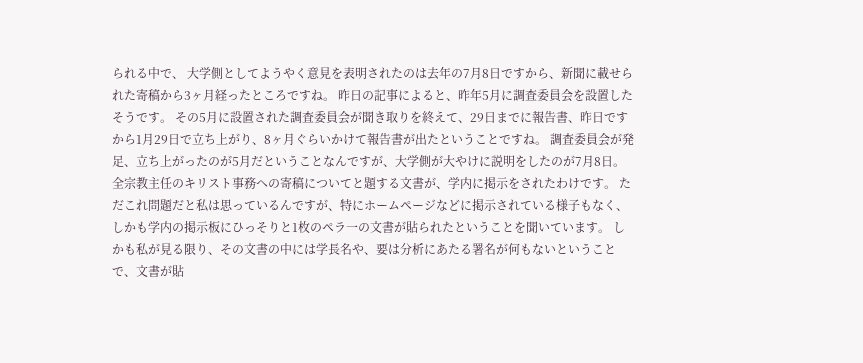られる中で、 大学側としてようやく意見を表明されたのは去年の7月8日ですから、新聞に載せられた寄稿から3ヶ月経ったところですね。 昨日の記事によると、昨年5月に調査委員会を設置したそうです。 その5月に設置された調査委員会が聞き取りを終えて、29日までに報告書、昨日ですから1月29日で立ち上がり、8ヶ月ぐらいかけて報告書が出たということですね。 調査委員会が発足、立ち上がったのが5月だということなんですが、大学側が大やけに説明をしたのが7月8日。 全宗教主任のキリスト事務への寄稿についてと題する文書が、学内に掲示をされたわけです。 ただこれ問題だと私は思っているんですが、特にホームページなどに掲示されている様子もなく、しかも学内の掲示板にひっそりと1枚のペラ一の文書が貼られたということを聞いています。 しかも私が見る限り、その文書の中には学長名や、要は分析にあたる署名が何もないということで、文書が貼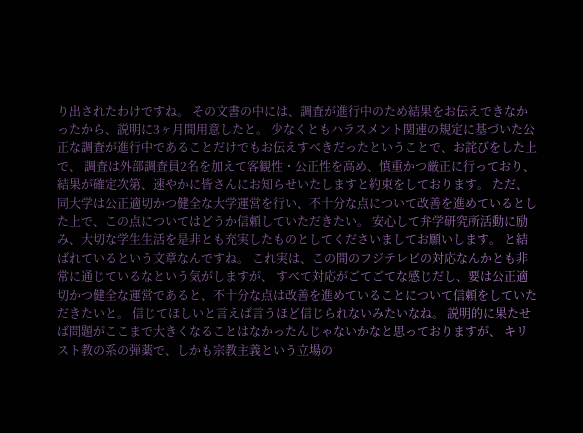り出されたわけですね。 その文書の中には、調査が進行中のため結果をお伝えできなかったから、説明に3ヶ月間用意したと。 少なくともハラスメント関連の規定に基づいた公正な調査が進行中であることだけでもお伝えすべきだったということで、お詫びをした上で、 調査は外部調査員2名を加えて客観性・公正性を高め、慎重かつ厳正に行っており、結果が確定次第、速やかに皆さんにお知らせいたしますと約束をしております。 ただ、同大学は公正適切かつ健全な大学運営を行い、不十分な点について改善を進めているとした上で、この点についてはどうか信頼していただきたい。 安心して弁学研究所活動に励み、大切な学生生活を是非とも充実したものとしてくださいましてお願いします。 と結ばれているという文章なんですね。 これ実は、この間のフジテレビの対応なんかとも非常に通じているなという気がしますが、 すべて対応がごてごてな感じだし、要は公正適切かつ健全な運営であると、不十分な点は改善を進めていることについて信頼をしていただきたいと。 信じてほしいと言えば言うほど信じられないみたいなね。 説明的に果たせば問題がここまで大きくなることはなかったんじゃないかなと思っておりますが、 キリスト教の系の弾薬で、しかも宗教主義という立場の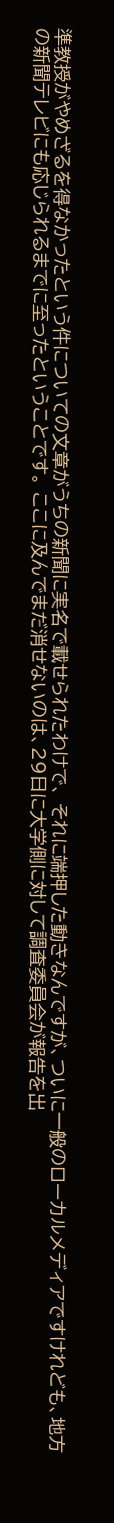準教授がやめざるを得なかったという件についての文章がうちの新聞に実名で載せられたわけで、 それに端押した動きなんですが、ついに一般のローカルメディアですけれども、地方の新聞テレビにも応じられるまでに至ったということです。 ここに及んでまだ消せないのは、29日に大学側に対して調査委員会が報告を出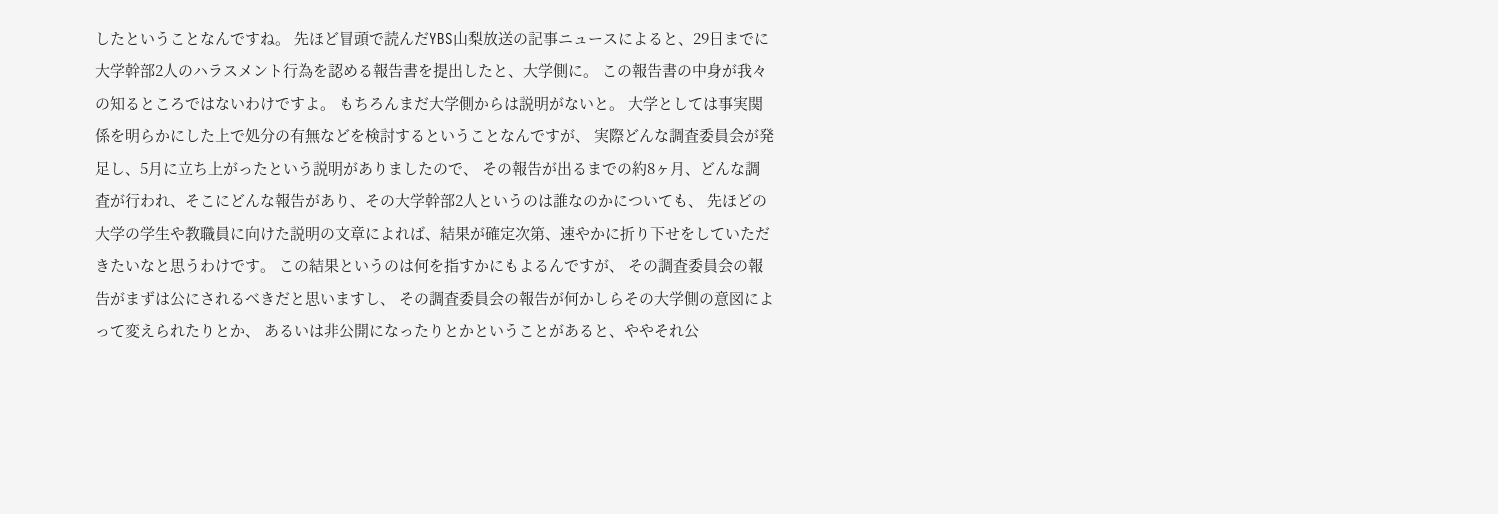したということなんですね。 先ほど冒頭で読んだYBS山梨放送の記事ニュースによると、29日までに大学幹部2人のハラスメント行為を認める報告書を提出したと、大学側に。 この報告書の中身が我々の知るところではないわけですよ。 もちろんまだ大学側からは説明がないと。 大学としては事実関係を明らかにした上で処分の有無などを検討するということなんですが、 実際どんな調査委員会が発足し、5月に立ち上がったという説明がありましたので、 その報告が出るまでの約8ヶ月、どんな調査が行われ、そこにどんな報告があり、その大学幹部2人というのは誰なのかについても、 先ほどの大学の学生や教職員に向けた説明の文章によれば、結果が確定次第、速やかに折り下せをしていただきたいなと思うわけです。 この結果というのは何を指すかにもよるんですが、 その調査委員会の報告がまずは公にされるべきだと思いますし、 その調査委員会の報告が何かしらその大学側の意図によって変えられたりとか、 あるいは非公開になったりとかということがあると、ややそれ公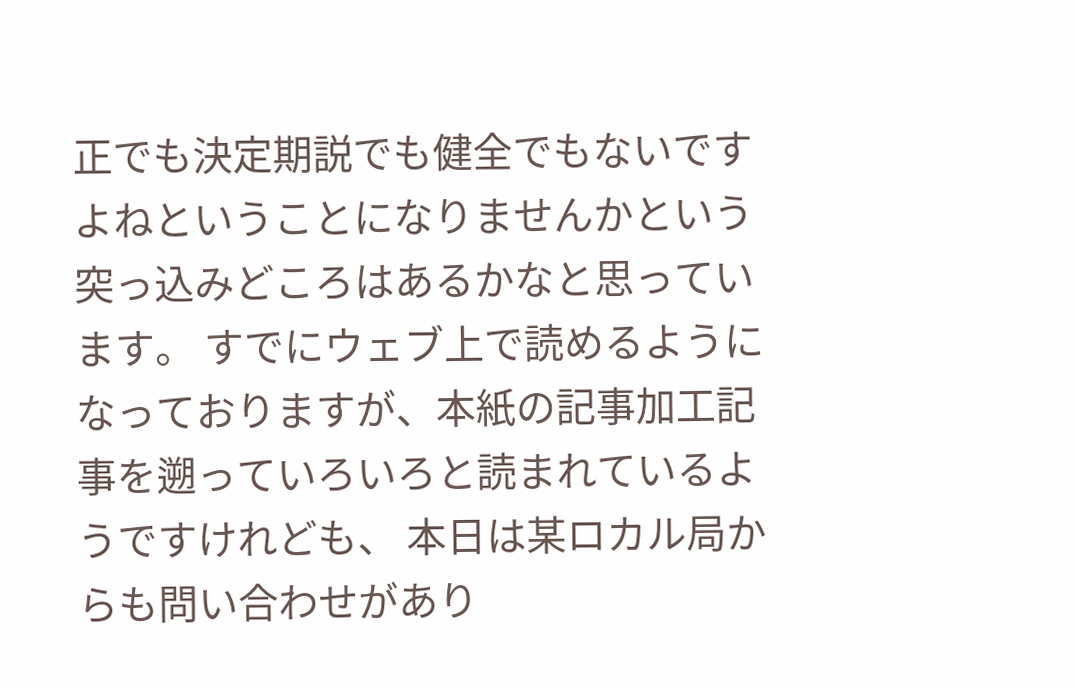正でも決定期説でも健全でもないですよねということになりませんかという突っ込みどころはあるかなと思っています。 すでにウェブ上で読めるようになっておりますが、本紙の記事加工記事を遡っていろいろと読まれているようですけれども、 本日は某ロカル局からも問い合わせがあり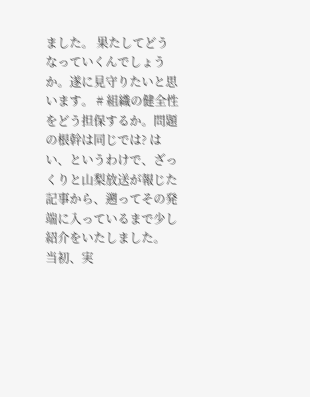ました。 果たしてどうなっていくんでしょうか。遂に見守りたいと思います。 # 組織の健全性をどう担保するか。問題の根幹は同じでは? はい、というわけで、ざっくりと山梨放送が報じた記事から、遡ってその発端に入っているまで少し紹介をいたしました。 当初、実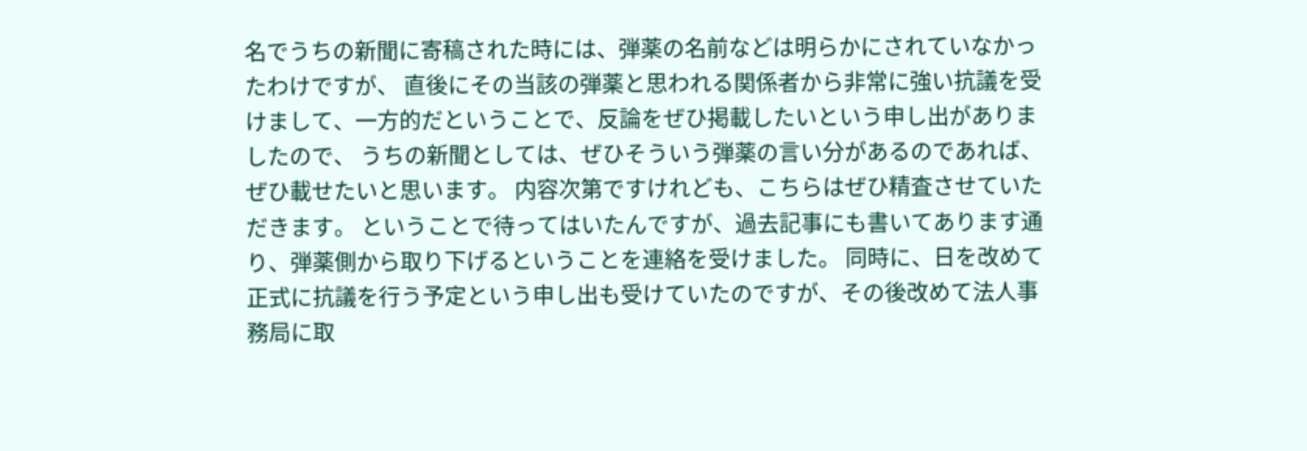名でうちの新聞に寄稿された時には、弾薬の名前などは明らかにされていなかったわけですが、 直後にその当該の弾薬と思われる関係者から非常に強い抗議を受けまして、一方的だということで、反論をぜひ掲載したいという申し出がありましたので、 うちの新聞としては、ぜひそういう弾薬の言い分があるのであれば、ぜひ載せたいと思います。 内容次第ですけれども、こちらはぜひ精査させていただきます。 ということで待ってはいたんですが、過去記事にも書いてあります通り、弾薬側から取り下げるということを連絡を受けました。 同時に、日を改めて正式に抗議を行う予定という申し出も受けていたのですが、その後改めて法人事務局に取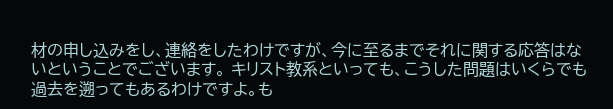材の申し込みをし、連絡をしたわけですが、今に至るまでそれに関する応答はないということでございます。 キリスト教系といっても、こうした問題はいくらでも過去を遡ってもあるわけですよ。も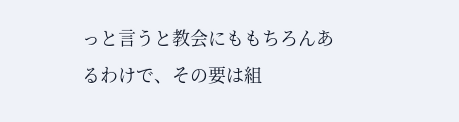っと言うと教会にももちろんあるわけで、その要は組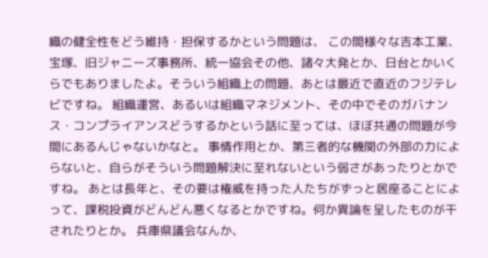織の健全性をどう維持・担保するかという問題は、 この間様々な吉本工業、宝塚、旧ジャニーズ事務所、統一協会その他、諸々大発とか、日台とかいくらでもありましたよ。そういう組織上の問題、あとは最近で直近のフジテレビですね。 組織運営、あるいは組織マネジメント、その中でそのガバナンス・コンプライアンスどうするかという話に至っては、ほぼ共通の問題が今間にあるんじゃないかなと。 事情作用とか、第三者的な機関の外部の力によらないと、自らがそういう問題解決に至れないという弱さがあったりとかですね。 あとは長年と、その要は権威を持った人たちがずっと居座ることによって、課税投資がどんどん悪くなるとかですね。何か異論を呈したものが干されたりとか。 兵庫県議会なんか、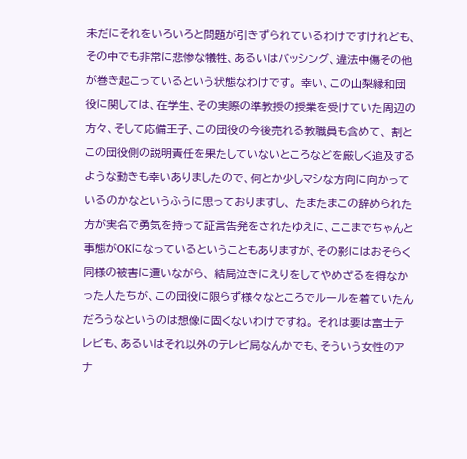未だにそれをいろいろと問題が引きずられているわけですけれども、その中でも非常に悲惨な犠牲、あるいはバッシング、違法中傷その他が巻き起こっているという状態なわけです。 幸い、この山梨縁和団役に関しては、在学生、その実際の準教授の授業を受けていた周辺の方々、そして応備王子、この団役の今後売れる教職員も含めて、 割とこの団役側の説明責任を果たしていないところなどを厳しく追及するような動きも幸いありましたので、何とか少しマシな方向に向かっているのかなというふうに思っておりますし、 たまたまこの辞められた方が実名で勇気を持って証言告発をされたゆえに、ここまでちゃんと事態がOKになっているということもありますが、その影にはおそらく同様の被害に遭いながら、 結局泣きにえりをしてやめざるを得なかった人たちが、この団役に限らず様々なところでルールを着ていたんだろうなというのは想像に固くないわけですね。 それは要は富士テレビも、あるいはそれ以外のテレビ局なんかでも、そういう女性のアナ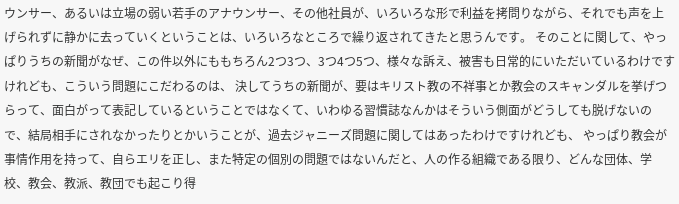ウンサー、あるいは立場の弱い若手のアナウンサー、その他社員が、いろいろな形で利益を拷問りながら、それでも声を上げられずに静かに去っていくということは、いろいろなところで繰り返されてきたと思うんです。 そのことに関して、やっぱりうちの新聞がなぜ、この件以外にももちろん2つ3つ、3つ4つ5つ、様々な訴え、被害も日常的にいただいているわけですけれども、こういう問題にこだわるのは、 決してうちの新聞が、要はキリスト教の不祥事とか教会のスキャンダルを挙げつらって、面白がって表記しているということではなくて、いわゆる習慣誌なんかはそういう側面がどうしても脱げないので、結局相手にされなかったりとかいうことが、過去ジャニーズ問題に関してはあったわけですけれども、 やっぱり教会が事情作用を持って、自らエリを正し、また特定の個別の問題ではないんだと、人の作る組織である限り、どんな団体、学校、教会、教派、教団でも起こり得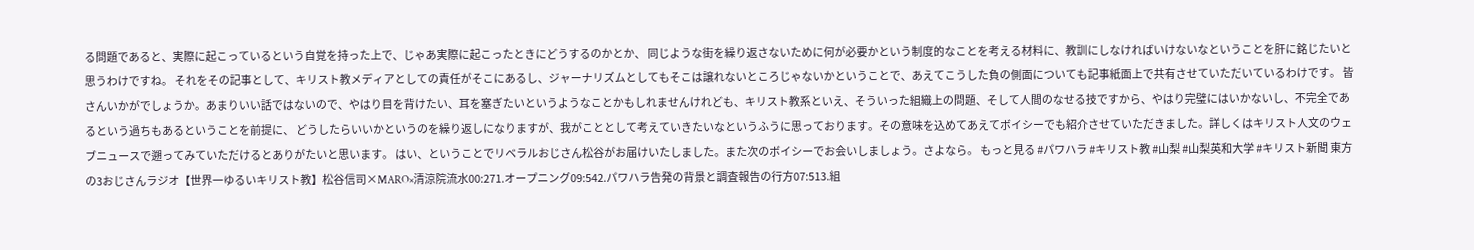る問題であると、実際に起こっているという自覚を持った上で、じゃあ実際に起こったときにどうするのかとか、 同じような街を繰り返さないために何が必要かという制度的なことを考える材料に、教訓にしなければいけないなということを肝に銘じたいと思うわけですね。 それをその記事として、キリスト教メディアとしての責任がそこにあるし、ジャーナリズムとしてもそこは譲れないところじゃないかということで、あえてこうした負の側面についても記事紙面上で共有させていただいているわけです。 皆さんいかがでしょうか。あまりいい話ではないので、やはり目を背けたい、耳を塞ぎたいというようなことかもしれませんけれども、キリスト教系といえ、そういった組織上の問題、そして人間のなせる技ですから、やはり完璧にはいかないし、不完全であるという過ちもあるということを前提に、 どうしたらいいかというのを繰り返しになりますが、我がこととして考えていきたいなというふうに思っております。その意味を込めてあえてボイシーでも紹介させていただきました。詳しくはキリスト人文のウェブニュースで遡ってみていただけるとありがたいと思います。 はい、ということでリベラルおじさん松谷がお届けいたしました。また次のボイシーでお会いしましょう。さよなら。 もっと見る #パワハラ #キリスト教 #山梨 #山梨英和大学 #キリスト新聞 東方の3おじさんラジオ【世界一ゆるいキリスト教】松谷信司×MARO×清涼院流水00:271.オープニング09:542.パワハラ告発の背景と調査報告の行方07:513.組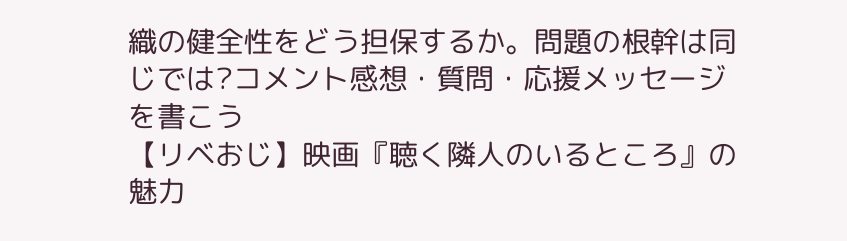織の健全性をどう担保するか。問題の根幹は同じでは?コメント感想・質問・応援メッセージを書こう
【リベおじ】映画『聴く隣人のいるところ』の魅力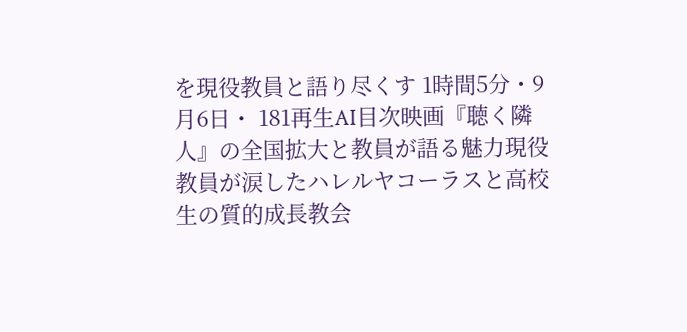を現役教員と語り尽くす 1時間5分・9月6日・ 181再生AI目次映画『聴く隣人』の全国拡大と教員が語る魅力現役教員が涙したハレルヤコーラスと高校生の質的成長教会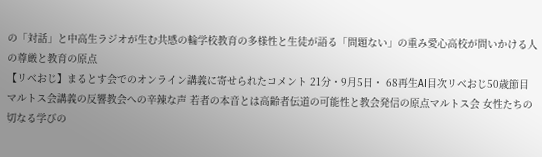の「対話」と中高生ラジオが生む共感の輪学校教育の多様性と生徒が語る「問題ない」の重み愛心高校が問いかける人の尊厳と教育の原点
【リベおじ】まるとす会でのオンライン講義に寄せられたコメント 21分・9月5日・ 68再生AI目次リベおじ50歳節目 マルトス会講義の反響教会への辛辣な声 若者の本音とは高齢者伝道の可能性と教会発信の原点マルトス会 女性たちの切なる学びの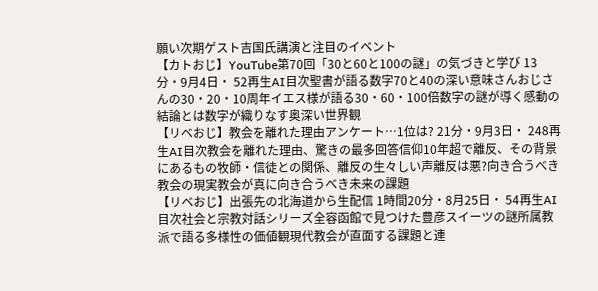願い次期ゲスト吉国氏講演と注目のイベント
【カトおじ】YouTube第70回「30と60と100の謎」の気づきと学び 13分・9月4日・ 52再生AI目次聖書が語る数字70と40の深い意味さんおじさんの30・20・10周年イエス様が語る30・60・100倍数字の謎が導く感動の結論とは数字が織りなす奥深い世界観
【リベおじ】教会を離れた理由アンケート…1位は? 21分・9月3日・ 248再生AI目次教会を離れた理由、驚きの最多回答信仰10年超で離反、その背景にあるもの牧師・信徒との関係、離反の生々しい声離反は悪?向き合うべき教会の現実教会が真に向き合うべき未来の課題
【リベおじ】出張先の北海道から生配信 1時間20分・8月25日・ 54再生AI目次社会と宗教対話シリーズ全容函館で見つけた豊彦スイーツの謎所属教派で語る多様性の価値観現代教会が直面する課題と連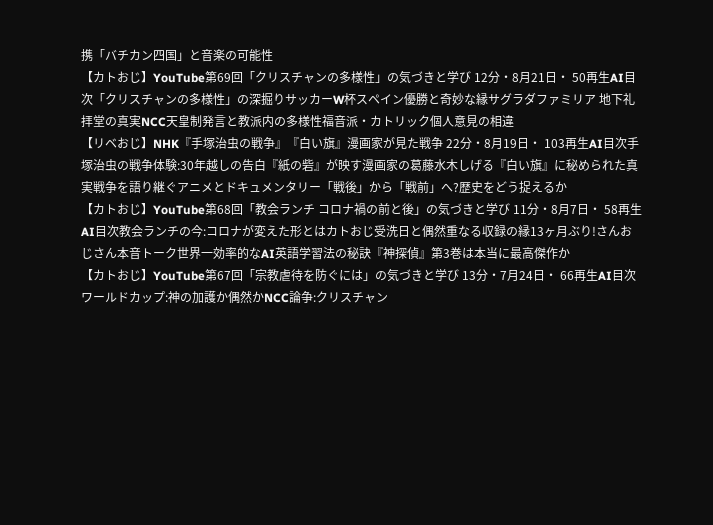携「バチカン四国」と音楽の可能性
【カトおじ】YouTube第69回「クリスチャンの多様性」の気づきと学び 12分・8月21日・ 50再生AI目次「クリスチャンの多様性」の深掘りサッカーW杯スペイン優勝と奇妙な縁サグラダファミリア 地下礼拝堂の真実NCC天皇制発言と教派内の多様性福音派・カトリック個人意見の相違
【リベおじ】NHK『手塚治虫の戦争』『白い旗』漫画家が見た戦争 22分・8月19日・ 103再生AI目次手塚治虫の戦争体験:30年越しの告白『紙の砦』が映す漫画家の葛藤水木しげる『白い旗』に秘められた真実戦争を語り継ぐアニメとドキュメンタリー「戦後」から「戦前」へ?歴史をどう捉えるか
【カトおじ】YouTube第68回「教会ランチ コロナ禍の前と後」の気づきと学び 11分・8月7日・ 58再生AI目次教会ランチの今:コロナが変えた形とはカトおじ受洗日と偶然重なる収録の縁13ヶ月ぶり!さんおじさん本音トーク世界一効率的なAI英語学習法の秘訣『神探偵』第3巻は本当に最高傑作か
【カトおじ】YouTube第67回「宗教虐待を防ぐには」の気づきと学び 13分・7月24日・ 66再生AI目次ワールドカップ:神の加護か偶然かNCC論争:クリスチャン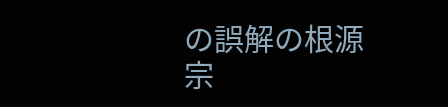の誤解の根源宗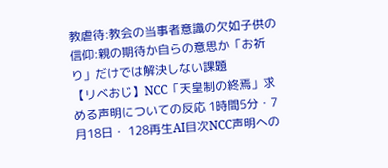教虐待:教会の当事者意識の欠如子供の信仰:親の期待か自らの意思か「お祈り」だけでは解決しない課題
【リベおじ】NCC「天皇制の終焉」求める声明についての反応 1時間5分・7月18日・ 128再生AI目次NCC声明への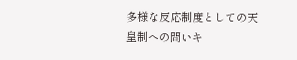多様な反応制度としての天皇制への問いキ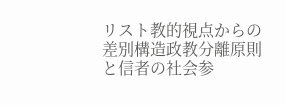リスト教的視点からの差別構造政教分離原則と信者の社会参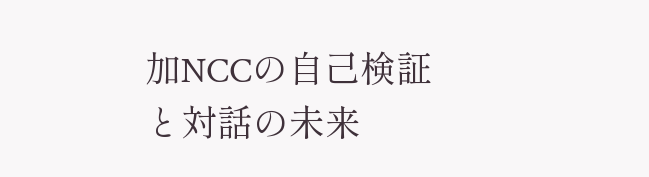加NCCの自己検証と対話の未来